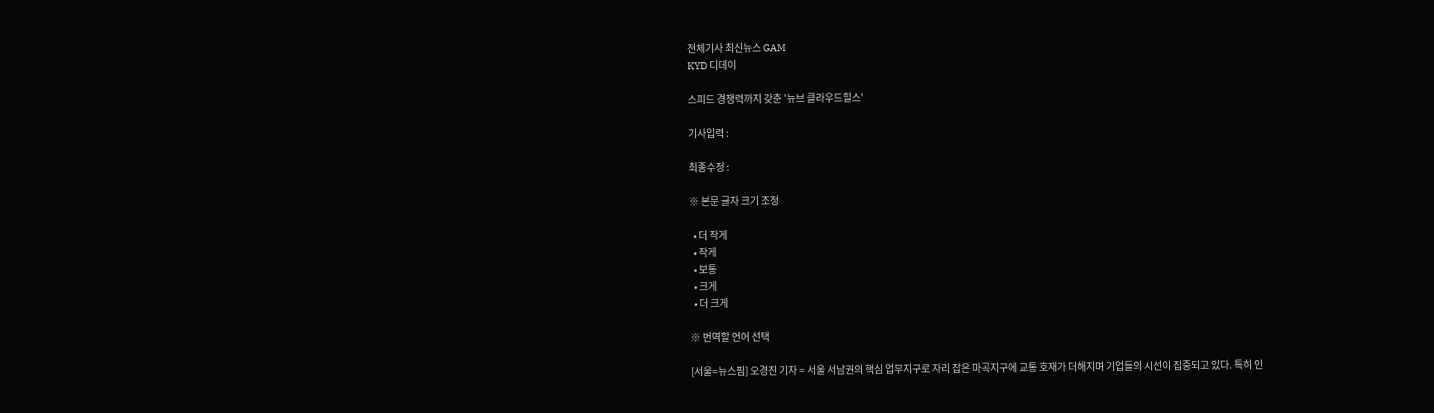전체기사 최신뉴스 GAM
KYD 디데이

스피드 경쟁력까지 갖춘 '뉴브 클라우드힐스'

기사입력 :

최종수정 :

※ 본문 글자 크기 조정

  • 더 작게
  • 작게
  • 보통
  • 크게
  • 더 크게

※ 번역할 언어 선택

[서울=뉴스핌] 오경진 기자 = 서울 서남권의 핵심 업무지구로 자리 잡은 마곡지구에 교통 호재가 더해지며 기업들의 시선이 집중되고 있다. 특히 인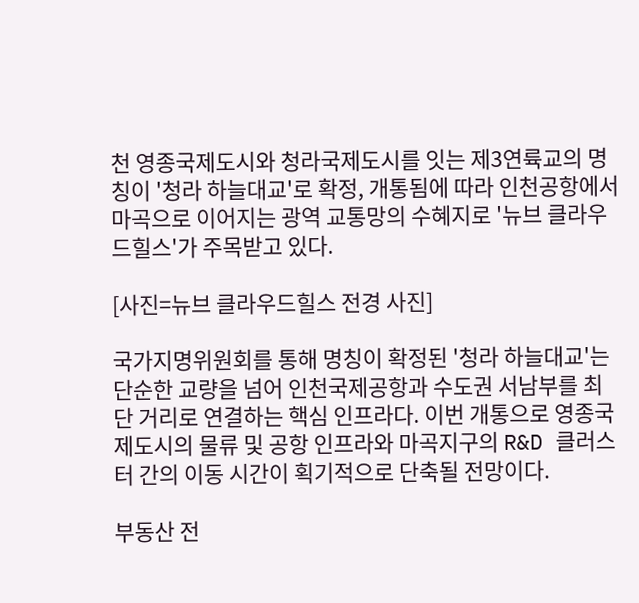천 영종국제도시와 청라국제도시를 잇는 제3연륙교의 명칭이 '청라 하늘대교'로 확정, 개통됨에 따라 인천공항에서 마곡으로 이어지는 광역 교통망의 수혜지로 '뉴브 클라우드힐스'가 주목받고 있다.

[사진=뉴브 클라우드힐스 전경 사진]

국가지명위원회를 통해 명칭이 확정된 '청라 하늘대교'는 단순한 교량을 넘어 인천국제공항과 수도권 서남부를 최단 거리로 연결하는 핵심 인프라다. 이번 개통으로 영종국제도시의 물류 및 공항 인프라와 마곡지구의 R&D 클러스터 간의 이동 시간이 획기적으로 단축될 전망이다.

부동산 전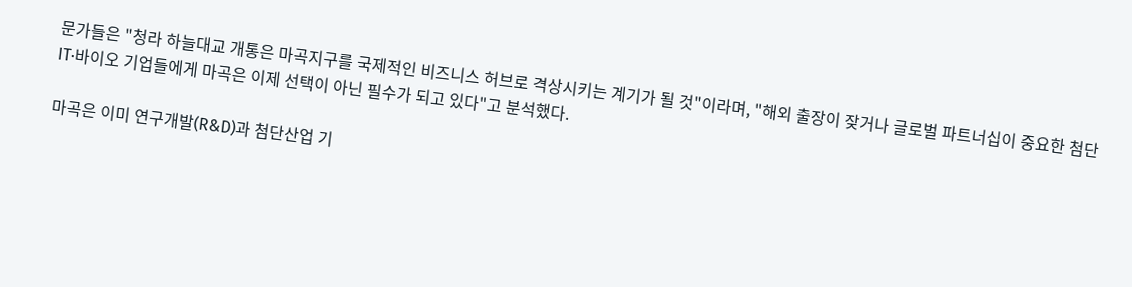문가들은 "청라 하늘대교 개통은 마곡지구를 국제적인 비즈니스 허브로 격상시키는 계기가 될 것"이라며, "해외 출장이 잦거나 글로벌 파트너십이 중요한 첨단 IT·바이오 기업들에게 마곡은 이제 선택이 아닌 필수가 되고 있다"고 분석했다.

마곡은 이미 연구개발(R&D)과 첨단산업 기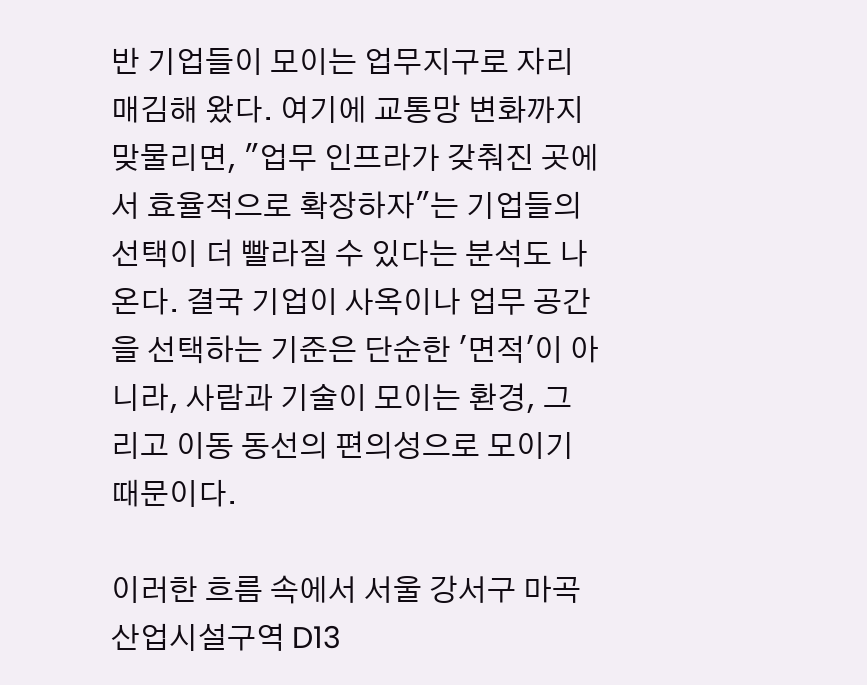반 기업들이 모이는 업무지구로 자리매김해 왔다. 여기에 교통망 변화까지 맞물리면, "업무 인프라가 갖춰진 곳에서 효율적으로 확장하자"는 기업들의 선택이 더 빨라질 수 있다는 분석도 나온다. 결국 기업이 사옥이나 업무 공간을 선택하는 기준은 단순한 '면적'이 아니라, 사람과 기술이 모이는 환경, 그리고 이동 동선의 편의성으로 모이기 때문이다.

이러한 흐름 속에서 서울 강서구 마곡산업시설구역 D13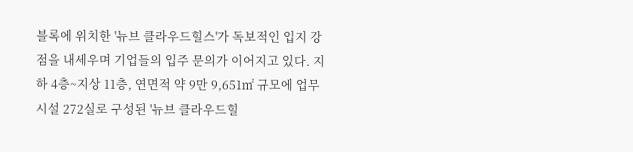블록에 위치한 '뉴브 클라우드힐스'가 독보적인 입지 강점을 내세우며 기업들의 입주 문의가 이어지고 있다. 지하 4층~지상 11층, 연면적 약 9만 9,651㎡ 규모에 업무시설 272실로 구성된 '뉴브 클라우드힐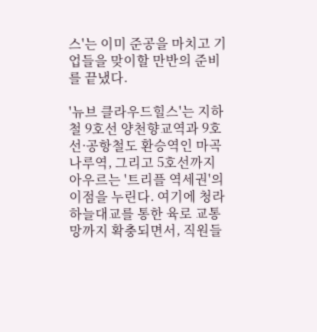스'는 이미 준공을 마치고 기업들을 맞이할 만반의 준비를 끝냈다.

'뉴브 클라우드힐스'는 지하철 9호선 양천향교역과 9호선·공항철도 환승역인 마곡나루역, 그리고 5호선까지 아우르는 '트리플 역세권'의 이점을 누린다. 여기에 청라 하늘대교를 통한 육로 교통망까지 확충되면서, 직원들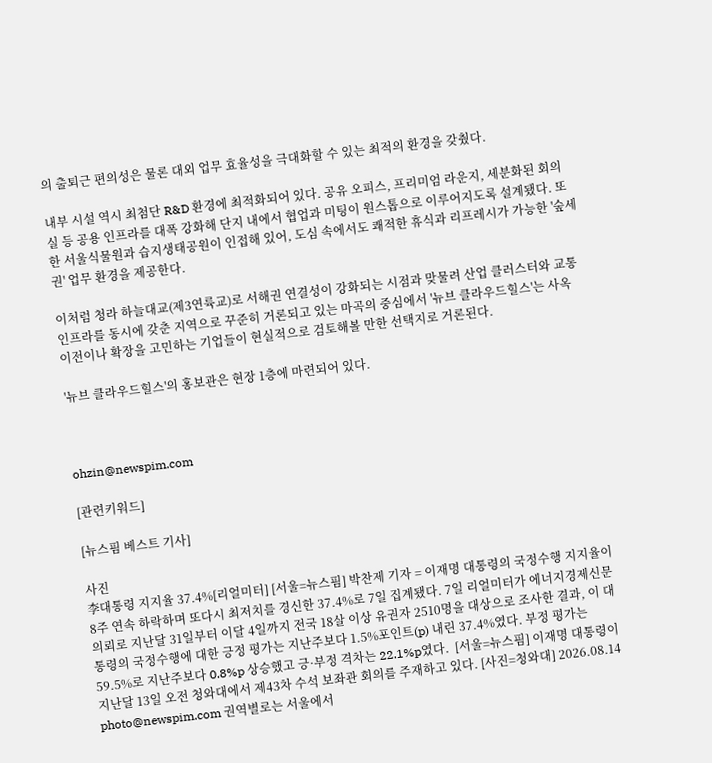의 출퇴근 편의성은 물론 대외 업무 효율성을 극대화할 수 있는 최적의 환경을 갖췄다.

내부 시설 역시 최첨단 R&D 환경에 최적화되어 있다. 공유 오피스, 프리미엄 라운지, 세분화된 회의실 등 공용 인프라를 대폭 강화해 단지 내에서 협업과 미팅이 원스톱으로 이루어지도록 설계됐다. 또한 서울식물원과 습지생태공원이 인접해 있어, 도심 속에서도 쾌적한 휴식과 리프레시가 가능한 '숲세권' 업무 환경을 제공한다.

이처럼 청라 하늘대교(제3연륙교)로 서해권 연결성이 강화되는 시점과 맞물려 산업 클러스터와 교통 인프라를 동시에 갖춘 지역으로 꾸준히 거론되고 있는 마곡의 중심에서 '뉴브 클라우드힐스'는 사옥 이전이나 확장을 고민하는 기업들이 현실적으로 검토해볼 만한 선택지로 거론된다.

'뉴브 클라우드힐스'의 홍보관은 현장 1층에 마련되어 있다.



ohzin@newspim.com

[관련키워드]

[뉴스핌 베스트 기사]

사진
李대통령 지지율 37.4%[리얼미터] [서울=뉴스핌] 박찬제 기자 = 이재명 대통령의 국정수행 지지율이 8주 연속 하락하며 또다시 최저치를 경신한 37.4%로 7일 집계됐다. 7일 리얼미터가 에너지경제신문 의뢰로 지난달 31일부터 이달 4일까지 전국 18살 이상 유권자 2510명을 대상으로 조사한 결과, 이 대통령의 국정수행에 대한 긍정 평가는 지난주보다 1.5%포인트(p) 내린 37.4%였다. 부정 평가는 59.5%로 지난주보다 0.8%p 상승했고 긍·부정 격차는 22.1%p였다.  [서울=뉴스핌] 이재명 대통령이 지난달 13일 오전 청와대에서 제43차 수석 보좌관 회의를 주재하고 있다. [사진=청와대] 2026.08.14 photo@newspim.com 권역별로는 서울에서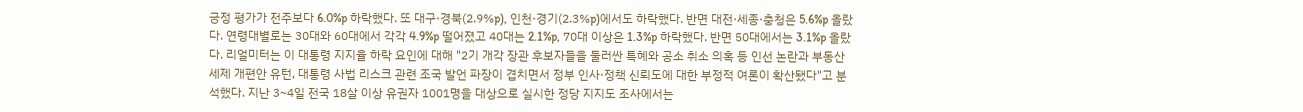긍정 평가가 전주보다 6.0%p 하락했다. 또 대구·경북(2.9%p), 인천·경기(2.3%p)에서도 하락했다. 반면 대전·세종·충청은 5.6%p 올랐다. 연령대별로는 30대와 60대에서 각각 4.9%p 떨어졌고 40대는 2.1%p, 70대 이상은 1.3%p 하락했다. 반면 50대에서는 3.1%p 올랐다. 리얼미터는 이 대통령 지지율 하락 요인에 대해 "2기 개각 장관 후보자들을 둘러싼 특혜와 공소 취소 의혹 등 인선 논란과 부동산 세제 개편안 유턴, 대통령 사법 리스크 관련 조국 발언 파장이 겹치면서 정부 인사·정책 신뢰도에 대한 부정적 여론이 확산됐다"고 분석했다. 지난 3~4일 전국 18살 이상 유권자 1001명을 대상으로 실시한 정당 지지도 조사에서는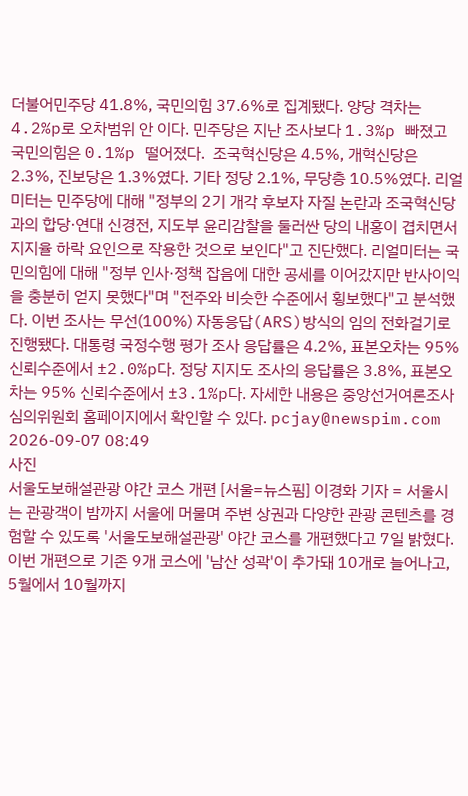더불어민주당 41.8%, 국민의힘 37.6%로 집계됐다. 양당 격차는 4.2%p로 오차범위 안 이다. 민주당은 지난 조사보다 1.3%p 빠졌고 국민의힘은 0.1%p 떨어졌다.  조국혁신당은 4.5%, 개혁신당은 2.3%, 진보당은 1.3%였다. 기타 정당 2.1%, 무당층 10.5%였다. 리얼미터는 민주당에 대해 "정부의 2기 개각 후보자 자질 논란과 조국혁신당과의 합당·연대 신경전, 지도부 윤리감찰을 둘러싼 당의 내홍이 겹치면서 지지율 하락 요인으로 작용한 것으로 보인다"고 진단했다. 리얼미터는 국민의힘에 대해 "정부 인사·정책 잡음에 대한 공세를 이어갔지만 반사이익을 충분히 얻지 못했다"며 "전주와 비슷한 수준에서 횡보했다"고 분석했다. 이번 조사는 무선(100%) 자동응답(ARS)방식의 임의 전화걸기로 진행됐다. 대통령 국정수행 평가 조사 응답률은 4.2%, 표본오차는 95% 신뢰수준에서 ±2.0%p다. 정당 지지도 조사의 응답률은 3.8%, 표본오차는 95% 신뢰수준에서 ±3.1%p다. 자세한 내용은 중앙선거여론조사심의위원회 홈페이지에서 확인할 수 있다. pcjay@newspim.com 2026-09-07 08:49
사진
서울도보해설관광 야간 코스 개편 [서울=뉴스핌] 이경화 기자 = 서울시는 관광객이 밤까지 서울에 머물며 주변 상권과 다양한 관광 콘텐츠를 경험할 수 있도록 '서울도보해설관광' 야간 코스를 개편했다고 7일 밝혔다. 이번 개편으로 기존 9개 코스에 '남산 성곽'이 추가돼 10개로 늘어나고, 5월에서 10월까지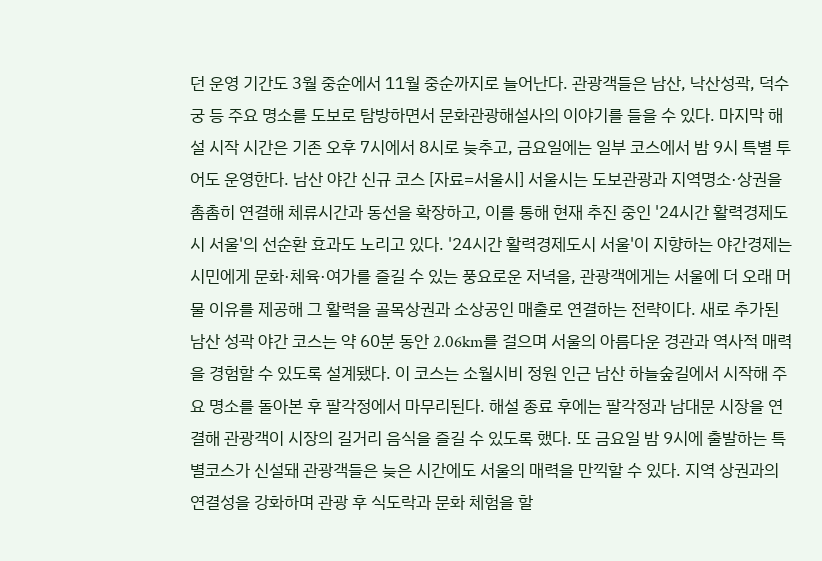던 운영 기간도 3월 중순에서 11월 중순까지로 늘어난다. 관광객들은 남산, 낙산성곽, 덕수궁 등 주요 명소를 도보로 탐방하면서 문화관광해설사의 이야기를 들을 수 있다. 마지막 해설 시작 시간은 기존 오후 7시에서 8시로 늦추고, 금요일에는 일부 코스에서 밤 9시 특별 투어도 운영한다. 남산 야간 신규 코스 [자료=서울시] 서울시는 도보관광과 지역명소·상권을 촘촘히 연결해 체류시간과 동선을 확장하고, 이를 통해 현재 추진 중인 '24시간 활력경제도시 서울'의 선순환 효과도 노리고 있다. '24시간 활력경제도시 서울'이 지향하는 야간경제는 시민에게 문화·체육·여가를 즐길 수 있는 풍요로운 저녁을, 관광객에게는 서울에 더 오래 머물 이유를 제공해 그 활력을 골목상권과 소상공인 매출로 연결하는 전략이다. 새로 추가된 남산 성곽 야간 코스는 약 60분 동안 2.06km를 걸으며 서울의 아름다운 경관과 역사적 매력을 경험할 수 있도록 설계됐다. 이 코스는 소월시비 정원 인근 남산 하늘숲길에서 시작해 주요 명소를 돌아본 후 팔각정에서 마무리된다. 해설 종료 후에는 팔각정과 남대문 시장을 연결해 관광객이 시장의 길거리 음식을 즐길 수 있도록 했다. 또 금요일 밤 9시에 출발하는 특별코스가 신설돼 관광객들은 늦은 시간에도 서울의 매력을 만끽할 수 있다. 지역 상권과의 연결성을 강화하며 관광 후 식도락과 문화 체험을 할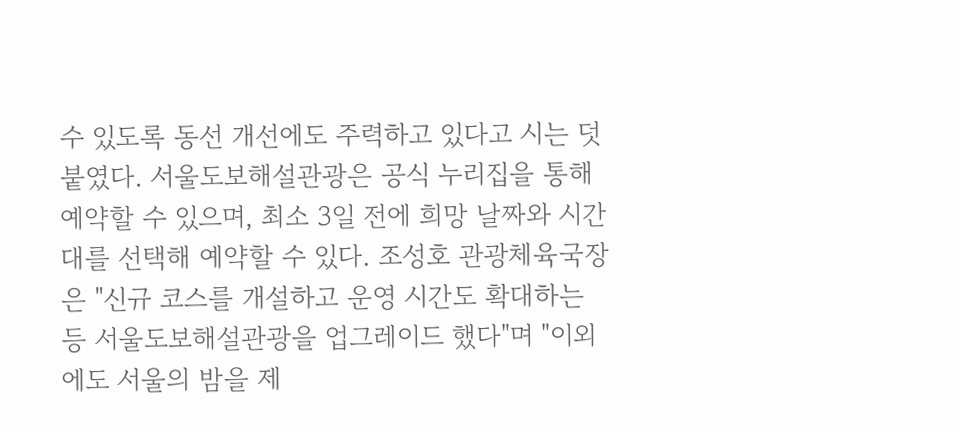수 있도록 동선 개선에도 주력하고 있다고 시는 덧붙였다. 서울도보해설관광은 공식 누리집을 통해 예약할 수 있으며, 최소 3일 전에 희망 날짜와 시간대를 선택해 예약할 수 있다. 조성호 관광체육국장은 "신규 코스를 개설하고 운영 시간도 확대하는 등 서울도보해설관광을 업그레이드 했다"며 "이외에도 서울의 밤을 제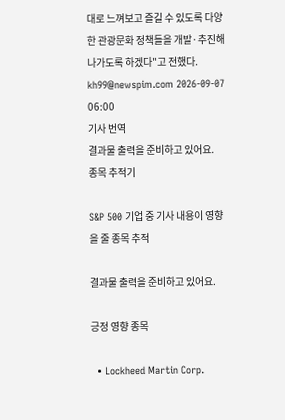대로 느껴보고 즐길 수 있도록 다양한 관광문화 정책들을 개발·추진해 나가도록 하겠다"고 전했다. kh99@newspim.com 2026-09-07 06:00
기사 번역
결과물 출력을 준비하고 있어요.
종목 추적기

S&P 500 기업 중 기사 내용이 영향을 줄 종목 추적

결과물 출력을 준비하고 있어요.

긍정 영향 종목

  • Lockheed Martin Corp.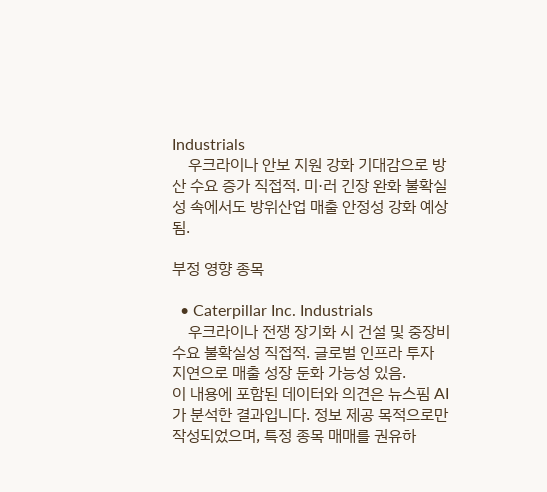Industrials
    우크라이나 안보 지원 강화 기대감으로 방산 수요 증가 직접적. 미·러 긴장 완화 불확실성 속에서도 방위산업 매출 안정성 강화 예상됨.

부정 영향 종목

  • Caterpillar Inc. Industrials
    우크라이나 전쟁 장기화 시 건설 및 중장비 수요 불확실성 직접적. 글로벌 인프라 투자 지연으로 매출 성장 둔화 가능성 있음.
이 내용에 포함된 데이터와 의견은 뉴스핌 AI가 분석한 결과입니다. 정보 제공 목적으로만 작성되었으며, 특정 종목 매매를 권유하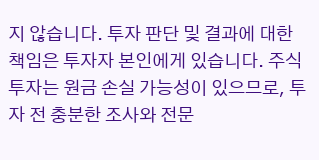지 않습니다. 투자 판단 및 결과에 대한 책임은 투자자 본인에게 있습니다. 주식 투자는 원금 손실 가능성이 있으므로, 투자 전 충분한 조사와 전문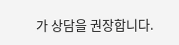가 상담을 권장합니다.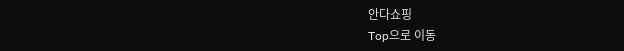안다쇼핑
Top으로 이동